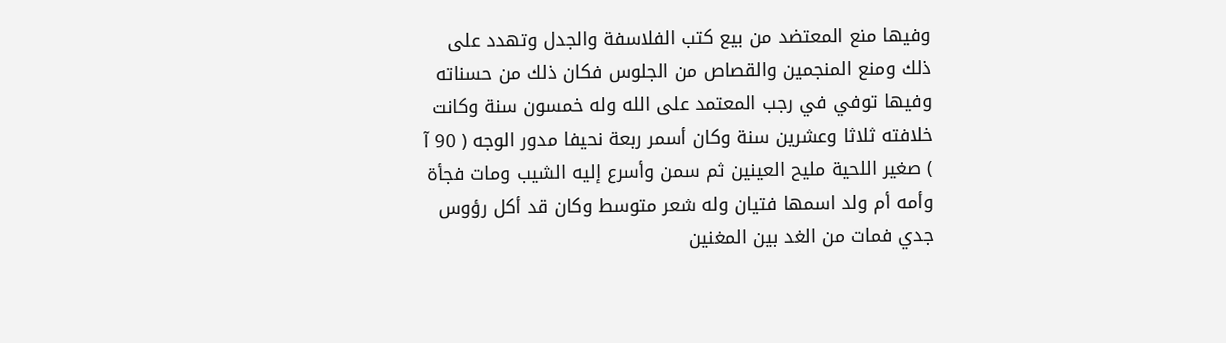وفيها منع المعتضد من بيع كتب الفلاسفة والجدل وتهدد على ذلك ومنع المنجمين والقصاص من الجلوس فكان ذلك من حسناته
وفيها توفي في رجب المعتمد على الله وله خمسون سنة وكانت خلافته ثلاثا وعشرين سنة وكان أسمر ربعة نحيفا مدور الوجه ( 90 آ ) صغير اللحية مليح العينين ثم سمن وأسرع إليه الشيب ومات فجأة وأمه أم ولد اسمها فتيان وله شعر متوسط وكان قد أكل رؤوس جدي فمات من الغد بين المغنين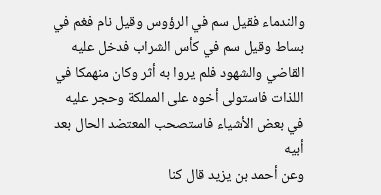والندماء فقيل سم في الرؤوس وقيل نام فغم في بساط وقيل سم في كأس الشراب فدخل عليه القاضي والشهود فلم يروا به أثر وكان منهمكا في اللذات فاستولى أخوه على المملكة وحجر عليه في بعض الأشياء فاستصحب المعتضد الحال بعد أبيه
وعن أحمد بن يزيد قال كنا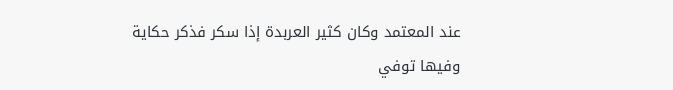عند المعتمد وكان كثير العربدة إذا سكر فذكر حكاية
وفيها توفي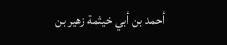أحمد بن أبي خيثمة زهير بن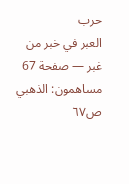حرب
العبر في خبر من غبر — صفحة 67
مساهمون: الذهبي
ص٦٧